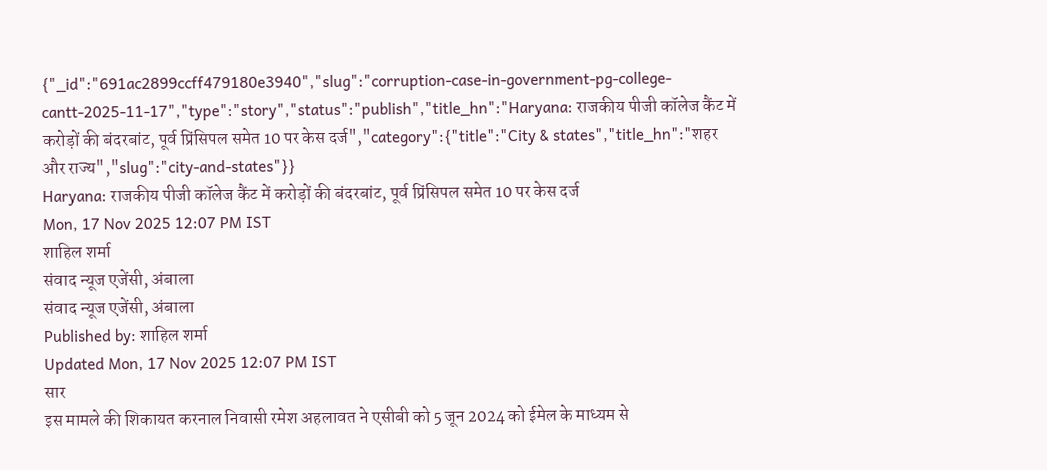{"_id":"691ac2899ccff479180e3940","slug":"corruption-case-in-government-pg-college-cantt-2025-11-17","type":"story","status":"publish","title_hn":"Haryana: राजकीय पीजी कॉलेज कैंट में करोड़ों की बंदरबांट, पूर्व प्रिंसिपल समेत 10 पर केस दर्ज","category":{"title":"City & states","title_hn":"शहर और राज्य","slug":"city-and-states"}}
Haryana: राजकीय पीजी कॉलेज कैंट में करोड़ों की बंदरबांट, पूर्व प्रिंसिपल समेत 10 पर केस दर्ज
Mon, 17 Nov 2025 12:07 PM IST
शाहिल शर्मा
संवाद न्यूज एजेंसी, अंबाला
संवाद न्यूज एजेंसी, अंबाला
Published by: शाहिल शर्मा
Updated Mon, 17 Nov 2025 12:07 PM IST
सार
इस मामले की शिकायत करनाल निवासी रमेश अहलावत ने एसीबी को 5 जून 2024 को ईमेल के माध्यम से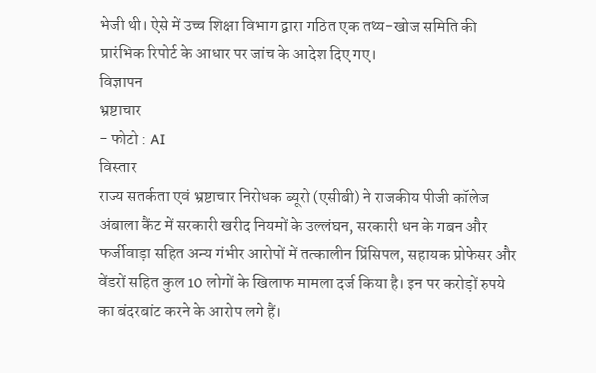भेजी थी। ऐसे में उच्च शिक्षा विभाग द्वारा गठित एक तथ्य-खोज समिति की प्रारंभिक रिपोर्ट के आधार पर जांच के आदेश दिए गए।
विज्ञापन
भ्रष्टाचार
- फोटो : AI
विस्तार
राज्य सतर्कता एवं भ्रष्टाचार निरोधक ब्यूरो (एसीबी) ने राजकीय पीजी कॉलेज अंबाला कैंट में सरकारी खरीद नियमों के उल्लंघन, सरकारी धन के गबन और फर्जीवाड़ा सहित अन्य गंभीर आरोपों में तत्कालीन प्रिंसिपल, सहायक प्रोफेसर और वेंडरों सहित कुल 10 लोगों के खिलाफ मामला दर्ज किया है। इन पर करोड़ों रुपये का बंदरबांट करने के आरोप लगे हैं।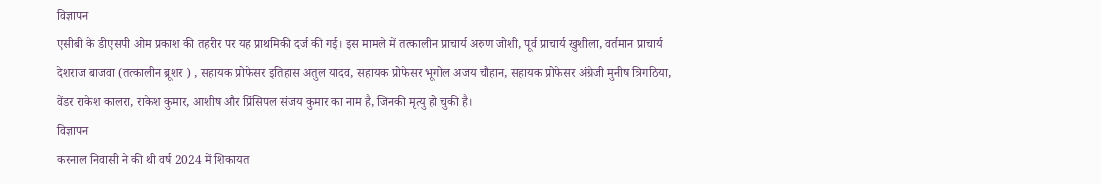विज्ञापन
एसीबी के डीएसपी ओम प्रकाश की तहरीर पर यह प्राथमिकी दर्ज की गई। इस मामले में तत्कालीन प्राचार्य अरुण जोशी, पूर्व प्राचार्य खुशीला, वर्तमान प्राचार्य देशराज बाजवा (तत्कालीन ब्रूशर ) , सहायक प्रोफेसर इतिहास अतुल यादव, सहायक प्रोफेसर भूगोल अजय चौहान, सहायक प्रोफेसर अंग्रेजी मुनीष त्रिगठिया, वेंडर राकेश कालरा, राकेश कुमार, आशीष और प्रिंसिपल संजय कुमार का नाम है, जिनकी मृत्यु हो चुकी है।
विज्ञापन
करनाल निवासी ने की थी वर्ष 2024 में शिकायत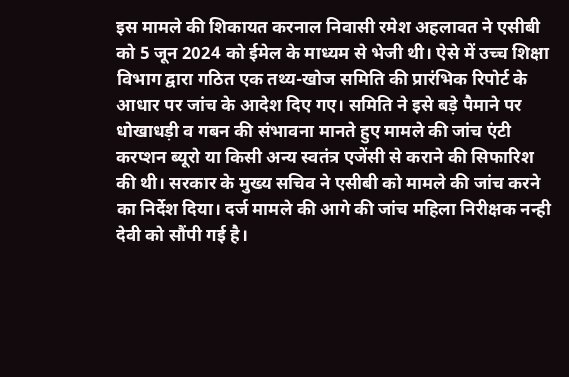इस मामले की शिकायत करनाल निवासी रमेश अहलावत ने एसीबी को 5 जून 2024 को ईमेल के माध्यम से भेजी थी। ऐसे में उच्च शिक्षा विभाग द्वारा गठित एक तथ्य-खोज समिति की प्रारंभिक रिपोर्ट के आधार पर जांच के आदेश दिए गए। समिति ने इसे बड़े पैमाने पर धोखाधड़ी व गबन की संभावना मानते हुए मामले की जांच एंटी करप्शन ब्यूरो या किसी अन्य स्वतंत्र एजेंसी से कराने की सिफारिश की थी। सरकार के मुख्य सचिव ने एसीबी को मामले की जांच करने का निर्देश दिया। दर्ज मामले की आगे की जांच महिला निरीक्षक नन्ही देवी को सौंपी गई है।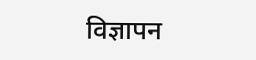विज्ञापन